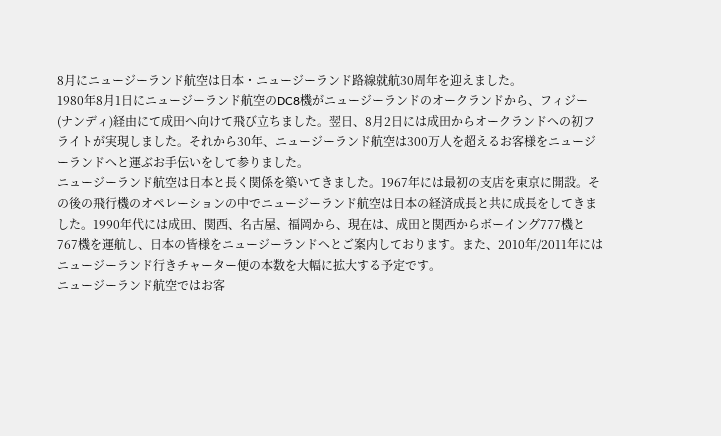8月にニュージーランド航空は日本・ニュージーランド路線就航30周年を迎えました。
1980年8月1日にニュージーランド航空のDC8機がニュージーランドのオークランドから、フィジー(ナンディ)経由にて成田へ向けて飛び立ちました。翌日、8月2日には成田からオークランドへの初フライトが実現しました。それから30年、ニュージーランド航空は300万人を超えるお客様をニュージーランドへと運ぶお手伝いをして参りました。
ニュージーランド航空は日本と長く関係を築いてきました。1967年には最初の支店を東京に開設。その後の飛行機のオペレーションの中でニュージーランド航空は日本の経済成長と共に成長をしてきました。1990年代には成田、関西、名古屋、福岡から、現在は、成田と関西からボーイング777機と767機を運航し、日本の皆様をニュージーランドへとご案内しております。また、2010年/2011年にはニュージーランド行きチャーター便の本数を大幅に拡大する予定です。
ニュージーランド航空ではお客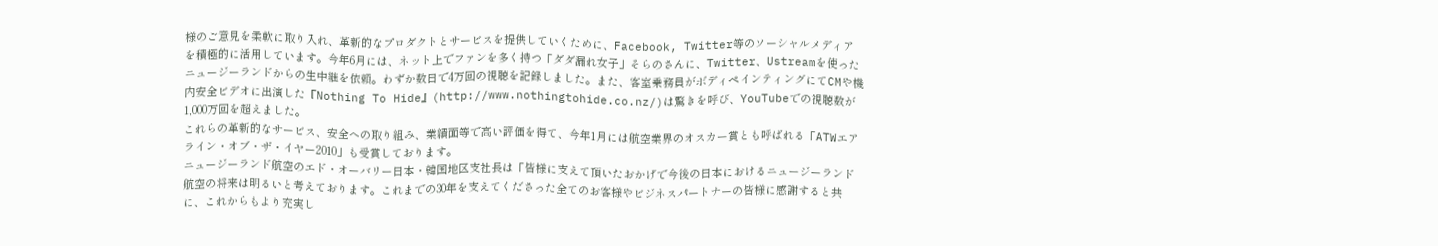様のご意見を柔軟に取り入れ、革新的なプロダクトとサービスを提供していくために、Facebook, Twitter等のソーシャルメディアを積極的に活用しています。今年6月には、ネット上でファンを多く持つ「ダダ漏れ女子」そらのさんに、Twitter、Ustreamを使ったニュージーランドからの生中継を依頼。わずか数日で4万回の視聴を記録しました。また、客室乗務員がボディペインティングにてCMや機内安全ビデオに出演した『Nothing To Hide』(http://www.nothingtohide.co.nz/)は驚きを呼び、YouTubeでの視聴数が1,000万回を超えました。
これらの革新的なサービス、安全への取り組み、業績面等で高い評価を得て、今年1月には航空業界のオスカー賞とも呼ばれる「ATWエアライン・オブ・ザ・イヤー2010」も受賞しております。
ニュージーランド航空のエド・オーバリー日本・韓国地区支社長は「皆様に支えて頂いたおかげで今後の日本におけるニュージーランド航空の将来は明るいと考えております。これまでの30年を支えてくださった全てのお客様やビジネスパートナーの皆様に感謝すると共に、これからもより充実し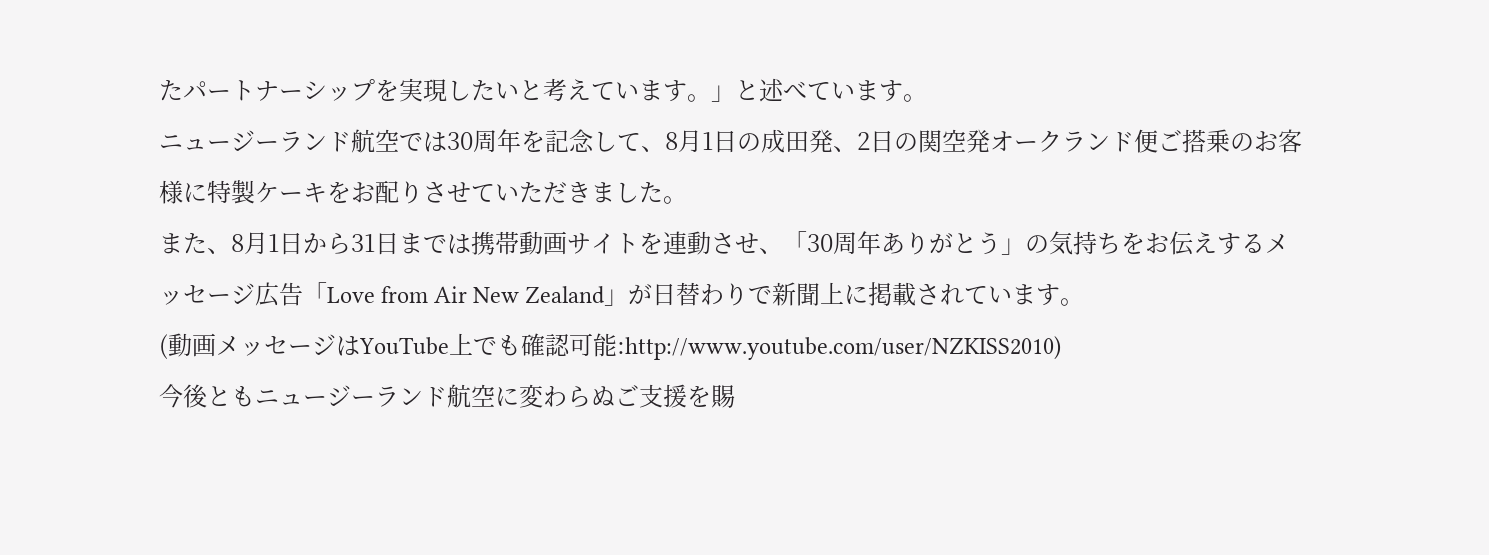たパートナーシップを実現したいと考えています。」と述べています。
ニュージーランド航空では30周年を記念して、8月1日の成田発、2日の関空発オークランド便ご搭乗のお客様に特製ケーキをお配りさせていただきました。
また、8月1日から31日までは携帯動画サイトを連動させ、「30周年ありがとう」の気持ちをお伝えするメッセージ広告「Love from Air New Zealand」が日替わりで新聞上に掲載されています。
(動画メッセージはYouTube上でも確認可能:http://www.youtube.com/user/NZKISS2010)
今後ともニュージーランド航空に変わらぬご支援を賜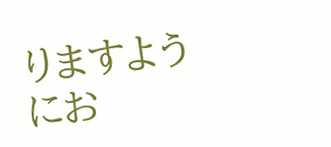りますようにお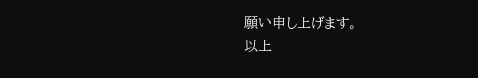願い申し上げます。
以上